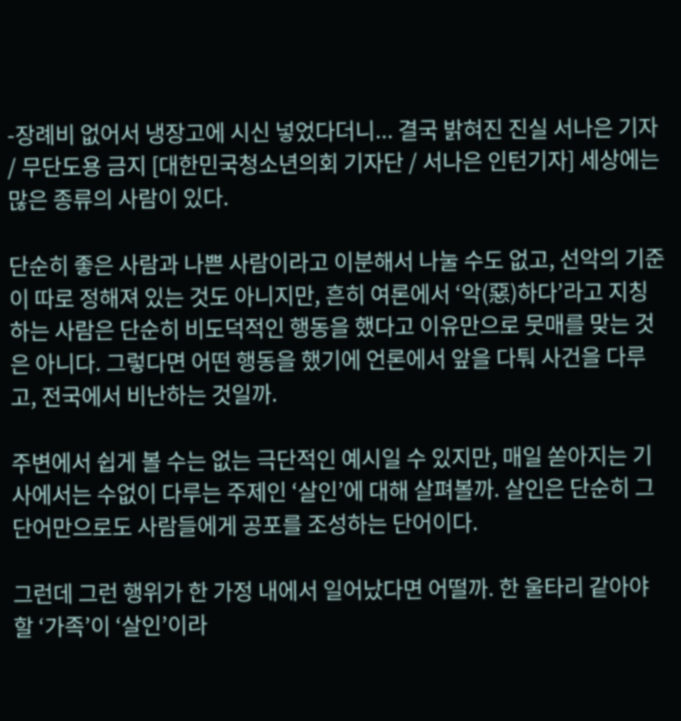-장례비 없어서 냉장고에 시신 넣었다더니... 결국 밝혀진 진실 서나은 기자 / 무단도용 금지 [대한민국청소년의회 기자단 / 서나은 인턴기자] 세상에는 많은 종류의 사람이 있다.

단순히 좋은 사람과 나쁜 사람이라고 이분해서 나눌 수도 없고, 선악의 기준이 따로 정해져 있는 것도 아니지만, 흔히 여론에서 ‘악(惡)하다’라고 지칭하는 사람은 단순히 비도덕적인 행동을 했다고 이유만으로 뭇매를 맞는 것은 아니다. 그렇다면 어떤 행동을 했기에 언론에서 앞을 다퉈 사건을 다루고, 전국에서 비난하는 것일까.

주변에서 쉽게 볼 수는 없는 극단적인 예시일 수 있지만, 매일 쏟아지는 기사에서는 수없이 다루는 주제인 ‘살인’에 대해 살펴볼까. 살인은 단순히 그 단어만으로도 사람들에게 공포를 조성하는 단어이다.

그런데 그런 행위가 한 가정 내에서 일어났다면 어떨까. 한 울타리 같아야 할 ‘가족’이 ‘살인’이라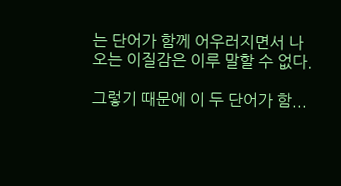는 단어가 함께 어우러지면서 나오는 이질감은 이루 말할 수 없다.

그렇기 때문에 이 두 단어가 함...